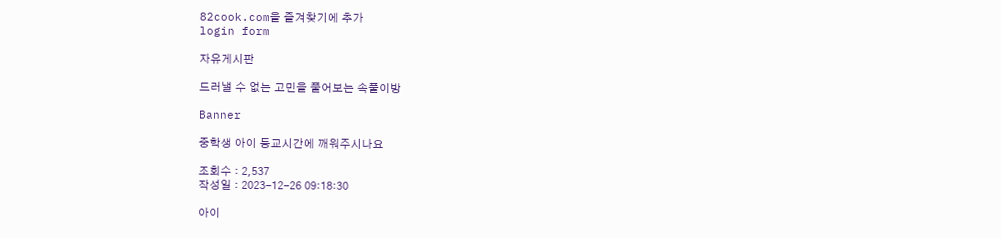82cook.com을 즐겨찾기에 추가
login form

자유게시판

드러낼 수 없는 고민을 풀어보는 속풀이방

Banner

중학생 아이 등교시간에 깨워주시나요

조회수 : 2,537
작성일 : 2023-12-26 09:18:30

아이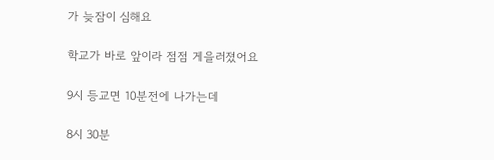가 늦잠이 심해요

학교가 바로 앞이라 점점 게을러졌어요

9시 등교면 10분전에 나가는데

8시 30분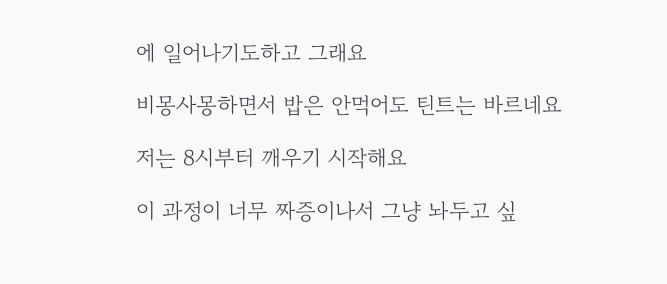에 일어나기도하고 그래요

비몽사몽하면서 밥은 안먹어도 틴트는 바르네요

저는 8시부터 깨우기 시작해요

이 과정이 너무 짜증이나서 그냥 놔두고 싶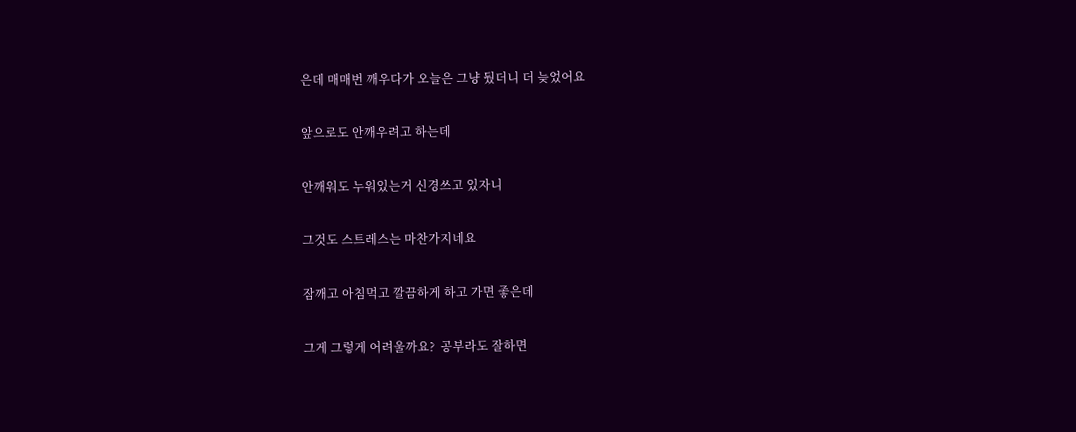은데 매매번 깨우다가 오늘은 그냥 뒀더니 더 늦었어요

앞으로도 안깨우려고 하는데

안깨워도 누워있는거 신경쓰고 있자니

그것도 스트레스는 마찬가지네요

잠깨고 아침먹고 깔끔하게 하고 가면 좋은데

그게 그렇게 어려울까요?  공부라도 잘하면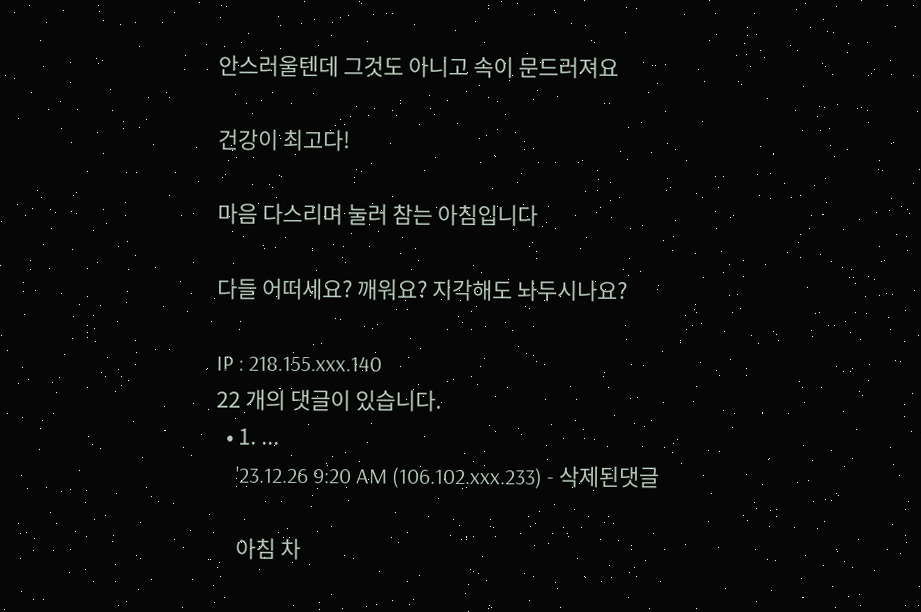안스러울텐데 그것도 아니고 속이 문드러져요

건강이 최고다!

마음 다스리며 눌러 참는 아침입니다

다들 어떠세요? 깨워요? 지각해도 놔두시나요?

IP : 218.155.xxx.140
22 개의 댓글이 있습니다.
  • 1. ...
    '23.12.26 9:20 AM (106.102.xxx.233) - 삭제된댓글

    아침 차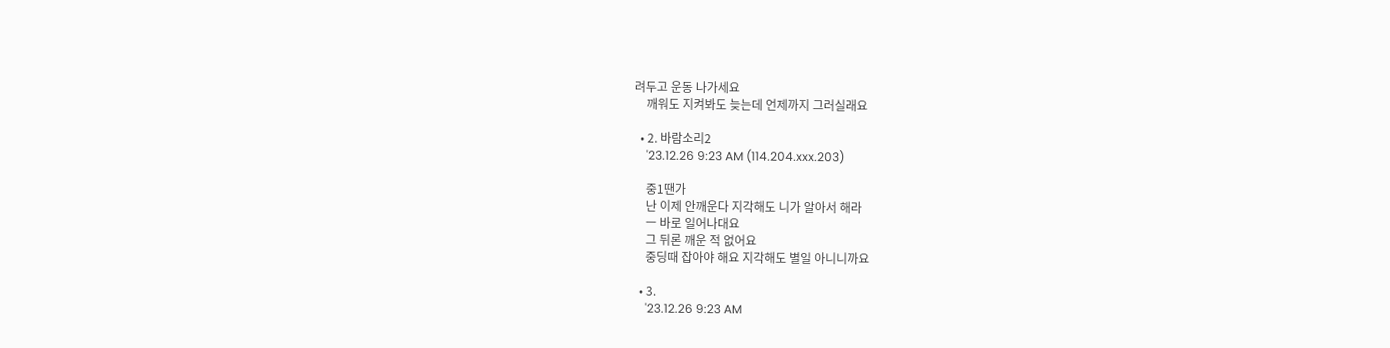려두고 운동 나가세요
    깨워도 지켜봐도 늦는데 언제까지 그러실래요

  • 2. 바람소리2
    '23.12.26 9:23 AM (114.204.xxx.203)

    중1땐가
    난 이제 안깨운다 지각해도 니가 알아서 해라
    ㅡ 바로 일어나대요
    그 뒤론 깨운 적 없어요
    중딩때 잡아야 해요 지각해도 별일 아니니까요

  • 3.
    '23.12.26 9:23 AM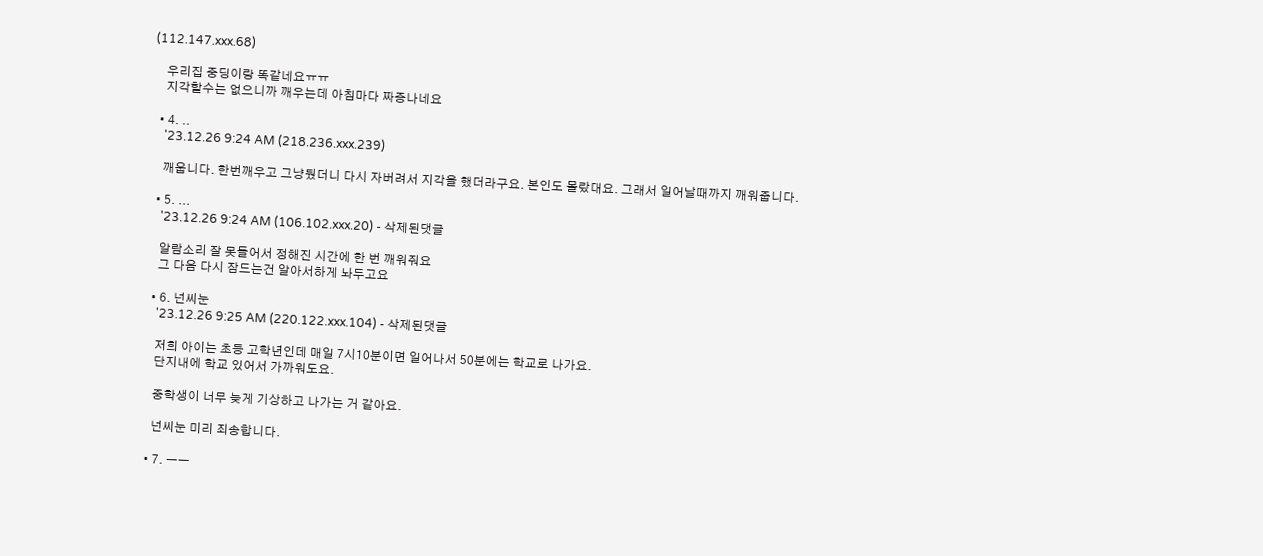(112.147.xxx.68)

    우리집 중딩이랑 똑같네요ㅠㅠ
    지각할수는 없으니까 깨우는데 아침마다 짜증나네요

  • 4. ..
    '23.12.26 9:24 AM (218.236.xxx.239)

    깨웁니다. 한번깨우고 그냥뒀더니 다시 자버려서 지각을 했더라구요. 본인도 몰랐대요. 그래서 일어날때까지 깨워줍니다.

  • 5. ...
    '23.12.26 9:24 AM (106.102.xxx.20) - 삭제된댓글

    알람소리 잘 못들어서 정해진 시간에 한 번 깨워줘요
    그 다음 다시 잠드는건 알아서하게 놔두고요

  • 6. 넌씨눈
    '23.12.26 9:25 AM (220.122.xxx.104) - 삭제된댓글

    저희 아이는 초등 고학년인데 매일 7시10분이면 일어나서 50분에는 학교로 나가요.
    단지내에 학교 있어서 가까워도요.

    중학생이 너무 늦게 기상하고 나가는 거 같아요.

    넌씨눈 미리 죄송합니다.

  • 7. ㅡㅡ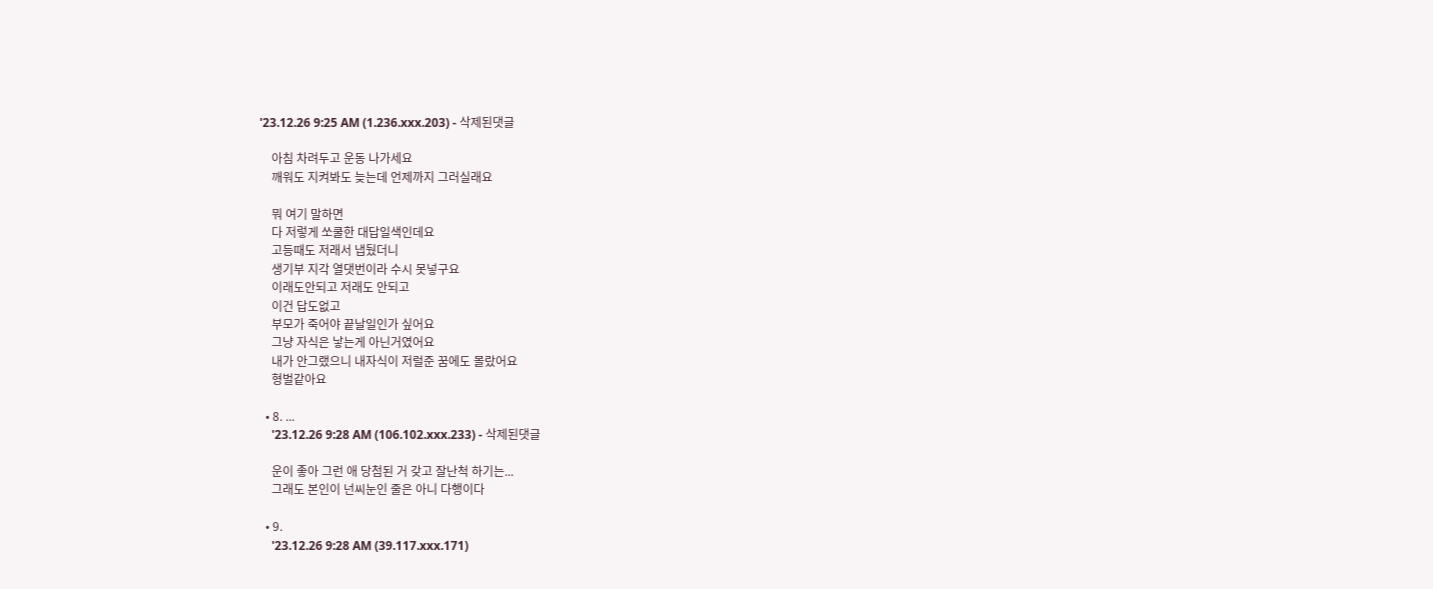'23.12.26 9:25 AM (1.236.xxx.203) - 삭제된댓글

    아침 차려두고 운동 나가세요
    깨워도 지켜봐도 늦는데 언제까지 그러실래요

    뭐 여기 말하면
    다 저렇게 쏘쿨한 대답일색인데요
    고등때도 저래서 냅뒀더니
    생기부 지각 열댓번이라 수시 못넣구요
    이래도안되고 저래도 안되고
    이건 답도없고
    부모가 죽어야 끝날일인가 싶어요
    그냥 자식은 낳는게 아닌거였어요
    내가 안그랬으니 내자식이 저럴준 꿈에도 몰랐어요
    형벌같아요

  • 8. ...
    '23.12.26 9:28 AM (106.102.xxx.233) - 삭제된댓글

    운이 좋아 그런 애 당첨된 거 갖고 잘난척 하기는...
    그래도 본인이 넌씨눈인 줄은 아니 다행이다

  • 9.
    '23.12.26 9:28 AM (39.117.xxx.171)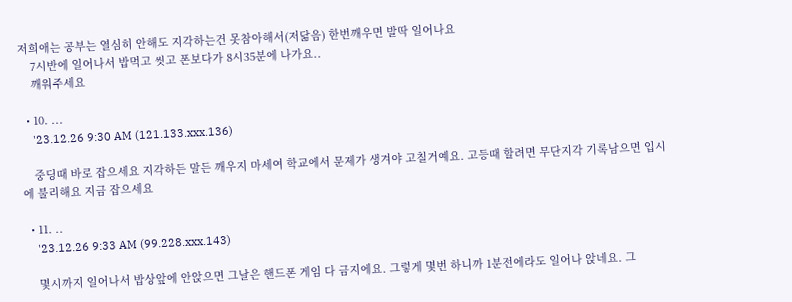저희애는 공부는 열심히 안해도 지각하는건 못참아해서(저닮음) 한번깨우면 발딱 일어나요
    7시반에 일어나서 밥먹고 씻고 폰보다가 8시35분에 나가요..
    깨워주세요

  • 10. ...
    '23.12.26 9:30 AM (121.133.xxx.136)

    중딩때 바로 잡으세요 지각하든 말든 깨우지 마세여 학교에서 문제가 생겨야 고칠거예요. 고등때 할려면 무단지각 기록남으면 입시에 불리해요 지금 잡으세요

  • 11. ..
    '23.12.26 9:33 AM (99.228.xxx.143)

    몇시까지 일어나서 밥상앞에 안앉으면 그날은 핸드폰 게임 다 금지에요. 그렇게 몇번 하니까 1분전에라도 일어나 앉네요. 그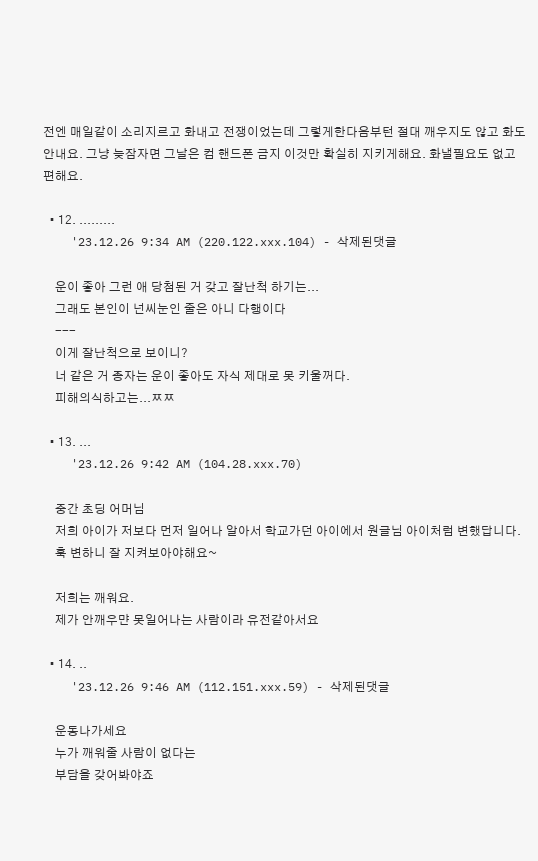전엔 매일같이 소리지르고 화내고 전쟁이었는데 그렇게한다음부턴 절대 깨우지도 않고 화도 안내요. 그냥 늦잠자면 그날은 컴 핸드폰 금지 이것만 확실히 지키게해요. 화낼필요도 없고 편해요.

  • 12. .........
    '23.12.26 9:34 AM (220.122.xxx.104) - 삭제된댓글

    운이 좋아 그런 애 당첨된 거 갖고 잘난척 하기는...
    그래도 본인이 넌씨눈인 줄은 아니 다행이다
    ---
    이게 잘난척으로 보이니?
    너 같은 거 종자는 운이 좋아도 자식 제대로 못 키울꺼다.
    피해의식하고는...ㅉㅉ

  • 13. ...
    '23.12.26 9:42 AM (104.28.xxx.70)

    중간 초딩 어머님
    저희 아이가 저보다 먼저 일어나 알아서 학교가던 아이에서 원글님 아이처럼 변했답니다.
    훅 변하니 잘 지켜보아야해요~

    저희는 깨워요.
    제가 안깨우먄 못일어나는 사람이라 유전같아서요

  • 14. ..
    '23.12.26 9:46 AM (112.151.xxx.59) - 삭제된댓글

    운동나가세요
    누가 깨워줄 사람이 없다는
    부담을 갖어봐야죠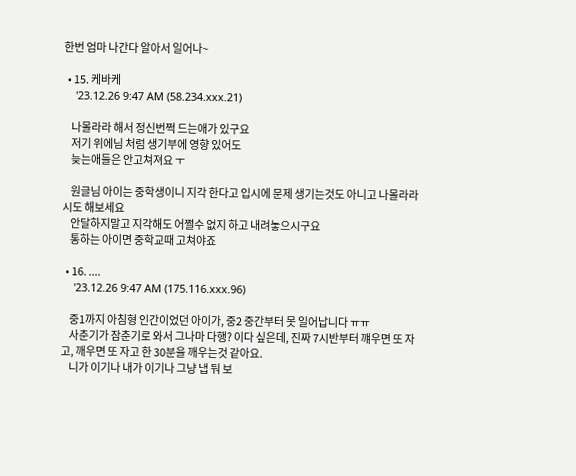한번 엄마 나간다 알아서 일어나~

  • 15. 케바케
    '23.12.26 9:47 AM (58.234.xxx.21)

    나몰라라 해서 정신번쩍 드는애가 있구요
    저기 위에님 처럼 생기부에 영향 있어도
    늦는애들은 안고쳐져요 ㅜ

    원글님 아이는 중학생이니 지각 한다고 입시에 문제 생기는것도 아니고 나몰라라 시도 해보세요
    안달하지말고 지각해도 어쩔수 없지 하고 내려놓으시구요
    통하는 아이면 중학교때 고쳐야죠

  • 16. ....
    '23.12.26 9:47 AM (175.116.xxx.96)

    중1까지 아침형 인간이었던 아이가, 중2 중간부터 못 일어납니다 ㅠㅠ
    사춘기가 잠춘기로 와서 그나마 다행? 이다 싶은데, 진짜 7시반부터 꺠우면 또 자고, 깨우면 또 자고 한 30분을 깨우는것 같아요.
    니가 이기나 내가 이기나 그냥 냅 둬 보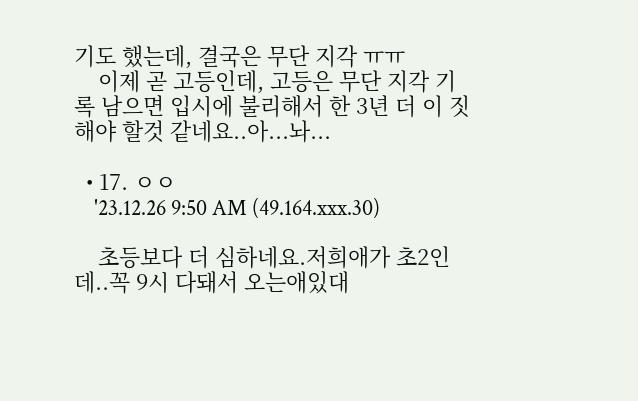기도 했는데, 결국은 무단 지각 ㅠㅠ
    이제 곧 고등인데, 고등은 무단 지각 기록 남으면 입시에 불리해서 한 3년 더 이 짓 해야 할것 같네요..아...놔...

  • 17. ㅇㅇ
    '23.12.26 9:50 AM (49.164.xxx.30)

    초등보다 더 심하네요.저희애가 초2인데..꼭 9시 다돼서 오는애있대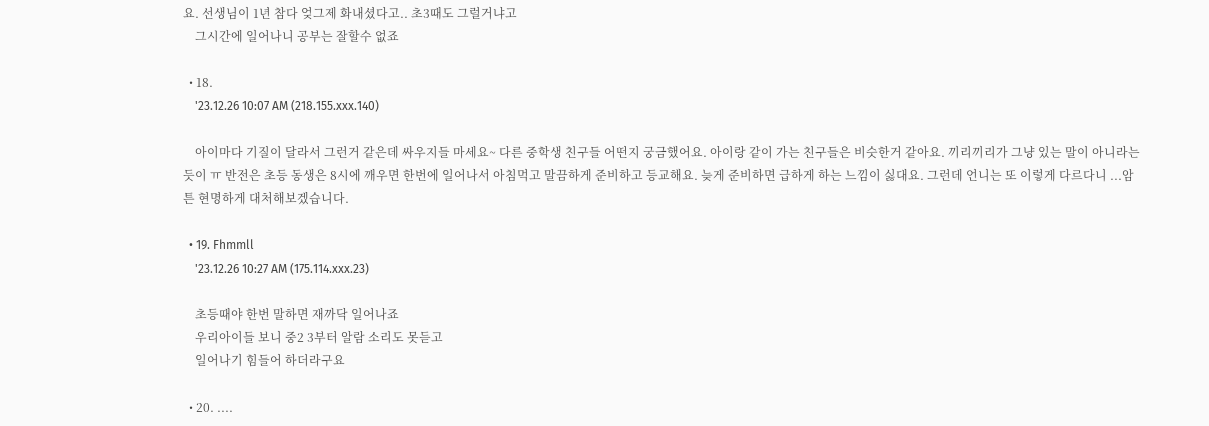요. 선생님이 1년 참다 엊그제 화내셨다고.. 초3때도 그럴거냐고
    그시간에 일어나니 공부는 잘할수 없죠

  • 18.
    '23.12.26 10:07 AM (218.155.xxx.140)

    아이마다 기질이 달라서 그런거 같은데 싸우지들 마세요~ 다른 중학생 친구들 어떤지 궁금했어요. 아이랑 같이 가는 친구들은 비슷한거 같아요. 끼리끼리가 그냥 있는 말이 아니라는듯이 ㅠ 반전은 초등 동생은 8시에 깨우면 한번에 일어나서 아침먹고 말끔하게 준비하고 등교해요. 늦게 준비하면 급하게 하는 느낌이 싫대요. 그런데 언니는 또 이렇게 다르다니 ...암튼 현명하게 대처해보겠습니다.

  • 19. Fhmmll
    '23.12.26 10:27 AM (175.114.xxx.23)

    초등때야 한번 말하면 재까닥 일어나죠
    우리아이들 보니 중2 3부터 알람 소리도 못듣고
    일어나기 힘들어 하더라구요

  • 20. ....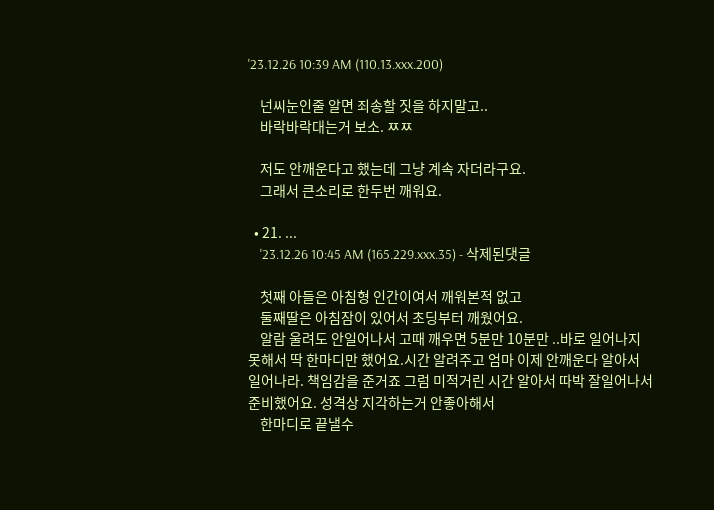'23.12.26 10:39 AM (110.13.xxx.200)

    넌씨눈인줄 알면 죄송할 짓을 하지말고..
    바락바락대는거 보소. ㅉㅉ

    저도 안깨운다고 했는데 그냥 계속 자더라구요.
    그래서 큰소리로 한두번 깨워요.

  • 21. ...
    '23.12.26 10:45 AM (165.229.xxx.35) - 삭제된댓글

    첫째 아들은 아침형 인간이여서 깨워본적 없고
    둘째딸은 아침잠이 있어서 초딩부터 깨웠어요.
    알람 울려도 안일어나서 고때 깨우면 5분만 10분만 ..바로 일어나지 못해서 딱 한마디만 했어요.시간 알려주고 엄마 이제 안깨운다 알아서 일어나라. 책임감을 준거죠 그럼 미적거린 시간 알아서 따박 잘일어나서 준비했어요. 성격상 지각하는거 안좋아해서
    한마디로 끝낼수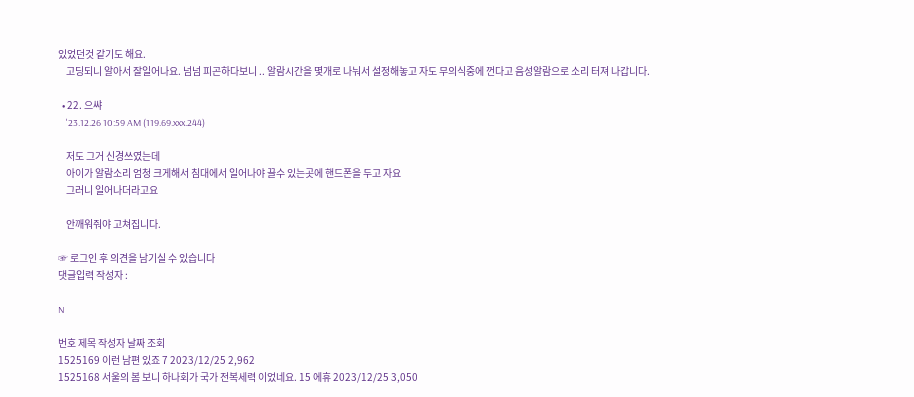있었던것 같기도 해요.
    고딩되니 알아서 잘일어나요. 넘넘 피곤하다보니 .. 알람시간을 몇개로 나눠서 설정해놓고 자도 무의식중에 껀다고 음성알람으로 소리 터져 나갑니다.

  • 22. 으쌰
    '23.12.26 10:59 AM (119.69.xxx.244)

    저도 그거 신경쓰였는데
    아이가 알람소리 엄청 크게해서 침대에서 일어나야 끌수 있는곳에 핸드폰을 두고 자요
    그러니 일어나더라고요

    안깨워줘야 고쳐집니다.

☞ 로그인 후 의견을 남기실 수 있습니다
댓글입력 작성자 :

N

번호 제목 작성자 날짜 조회
1525169 이런 남편 있죠 7 2023/12/25 2,962
1525168 서울의 봄 보니 하나회가 국가 전복세력 이었네요. 15 에휴 2023/12/25 3,050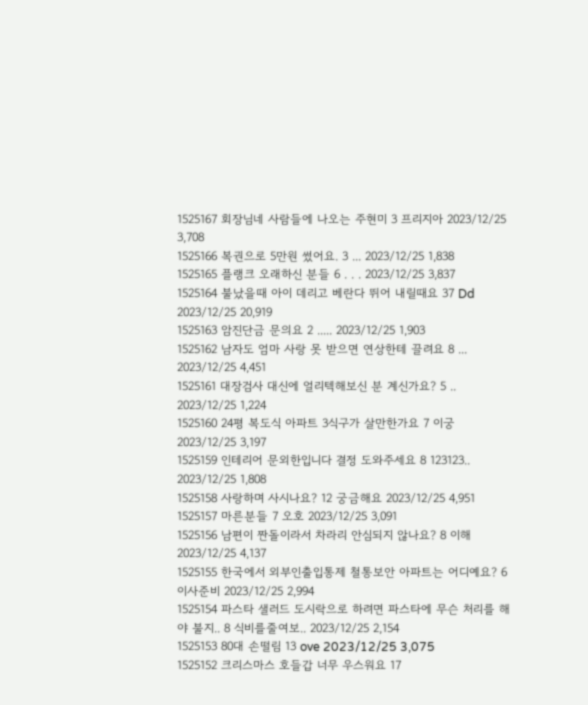1525167 회장님네 사람들에 나오는 주현미 3 프리지아 2023/12/25 3,708
1525166 복권으로 5만원 썼어요. 3 ... 2023/12/25 1,838
1525165 플랭크 오래하신 분들 6 . . . 2023/12/25 3,837
1525164 불났을때 아이 데리고 베란다 뛰어 내릴때요 37 Dd 2023/12/25 20,919
1525163 암진단금 문의요 2 ..... 2023/12/25 1,903
1525162 남자도 엄마 사랑 못 받으면 연상한테 끌려요 8 ... 2023/12/25 4,451
1525161 대장검사 대신에 얼리텍해보신 분 계신가요? 5 .. 2023/12/25 1,224
1525160 24평 복도식 아파트 3식구가 살만한가요 7 이궁 2023/12/25 3,197
1525159 인테리어 문외한입니다 결정 도와주세요 8 123123.. 2023/12/25 1,808
1525158 사랑하며 사시나요? 12 궁금해요 2023/12/25 4,951
1525157 마른분들 7 오호 2023/12/25 3,091
1525156 남편이 짠돌이라서 차라리 안심되지 않나요? 8 이해 2023/12/25 4,137
1525155 한국에서 외부인출입통제 철통보안 아파트는 어디예요? 6 이사준비 2023/12/25 2,994
1525154 파스타 샐러드 도시락으로 하려면 파스타에 무슨 처리를 해야 불지.. 8 식비를줄여보.. 2023/12/25 2,154
1525153 80대 손떨림 13 ove 2023/12/25 3,075
1525152 크리스마스 호들갑 너무 우스워요 17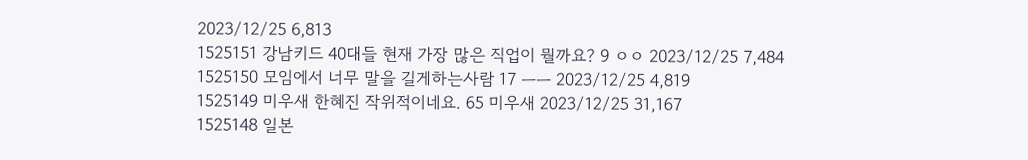2023/12/25 6,813
1525151 강남키드 40대들 현재 가장 많은 직업이 뭘까요? 9 ㅇㅇ 2023/12/25 7,484
1525150 모임에서 너무 말을 길게하는사람 17 ㅡㅡ 2023/12/25 4,819
1525149 미우새 한혜진 작위적이네요. 65 미우새 2023/12/25 31,167
1525148 일본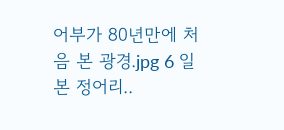어부가 80년만에 처음 본 광경.jpg 6 일본 정어리..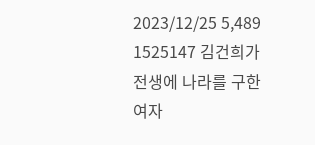2023/12/25 5,489
1525147 김건희가 전생에 나라를 구한 여자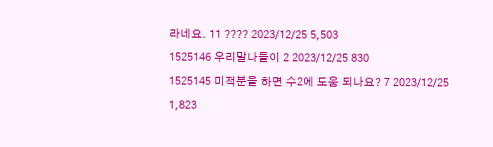라네요. 11 ???? 2023/12/25 5,503
1525146 우리말나들이 2 2023/12/25 830
1525145 미적분을 하면 수2에 도움 되나요? 7 2023/12/25 1,823